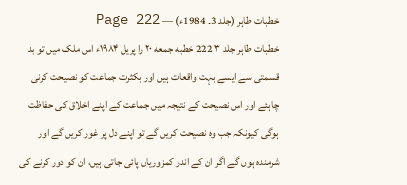خطبات طاہر (جلد 3۔ 1984ء) — Page 222
خطبات طاہر جلد ۳ 222 خطبه جمعه ۲۰ را پریل ۱۹۸۴ء اس ملک میں تو بد قسمتی سے ایسے بہت واقعات ہیں اور بکثرت جماعت کو نصیحت کرنی چاہئے اور اس نصیحت کے نتیجہ میں جماعت کے اپنے اخلاق کی حفاظت ہوگی کیونکہ جب وہ نصیحت کریں گے تو اپنے دل پر غور کریں گے اور شرمندہ ہوں گے اگر ان کے اندر کمزوریاں پائی جاتی ہیں، ان کو دور کرنے کی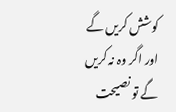کوشش کریں گے اور اگر وہ نہ کریں گے تو نصیحت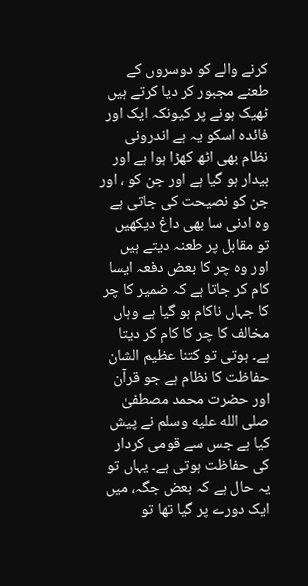کرنے والے کو دوسروں کے طعنے مجبور کر دیا کرتے ہیں ٹھیک ہونے پر کیونکہ ایک اور فائدہ اسکو یہ ہے اندرونی نظام بھی اٹھ کھڑا ہوا ہے اور بیدار ہو گیا ہے اور جن کو ، اور جن کو نصیحت کی جاتی ہے وہ ادنی سا بھی داغ دیکھیں تو مقابل پر طعنہ دیتے ہیں اور وہ چر کا بعض دفعہ ایسا کام کر جاتا ہے کہ ضمیر کا چر کا جہاں ناکام ہو گیا ہے وہاں مخالف کا چر کا کام کر دیتا ہے۔ ہوتی تو کتنا عظیم الشان حفاظت کا نظام ہے جو قرآن اور حضرت محمد مصطفیٰ صلى الله عليه وسلم نے پیش کیا ہے جس سے قومی کردار کی حفاظت ہوتی ہے۔ یہاں تو یہ حال ہے کہ بعض جگہ، میں ایک دورے پر گیا تھا تو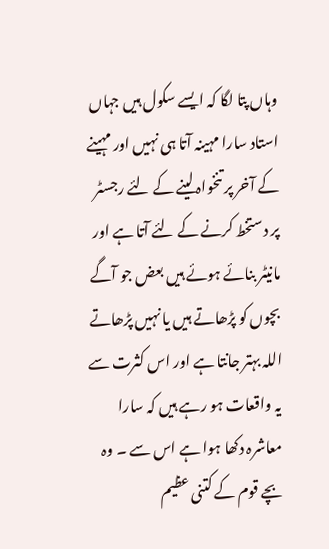وہاں پتا لگا کہ ایسے سکول ہیں جہاں استاد سارا مہینہ آتا ہی نہیں اور مہینے کے آخر پر تنخواہ لینے کے لئے رجسٹر پر دستخط کرنے کے لئے آتا ہے اور مانیٹر بنائے ہوئے ہیں بعض جو آگے بچوں کو پڑھاتے ہیں یا نہیں پڑھاتے اللہ بہتر جانتا ہے اور اس کثرت سے یہ واقعات ہو رہے ہیں کہ سارا معاشرہ دکھا ہوا ہے اس سے ۔ وہ بچے قوم کے کتنی عظیم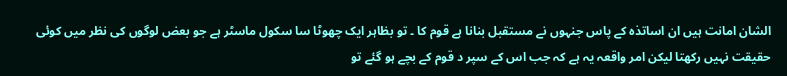الشان امانت ہیں ان اساتذہ کے پاس جنہوں نے مستقبل بنانا ہے قوم کا ۔ تو بظاہر ایک چھوٹا سا سکول ماسٹر ہے جو بعض لوگوں کی نظر میں کوئی حقیقت نہیں رکھتا لیکن امر واقعہ یہ ہے کہ جب اس کے سپر د قوم کے بچے ہو گئے تو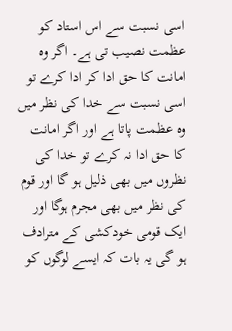اسی نسبت سے اس استاد کو عظمت نصیب تی ہے۔ اگر وہ امانت کا حق ادا کر ادا کرے تو اسی نسبت سے خدا کی نظر میں وہ عظمت پاتا ہے اور اگر امانت کا حق ادا نہ کرے تو خدا کی نظروں میں بھی ذلیل ہو گا اور قوم کی نظر میں بھی مجرم ہوگا اور ایک قومی خودکشی کے مترادف ہو گی یہ بات کہ ایسے لوگوں کو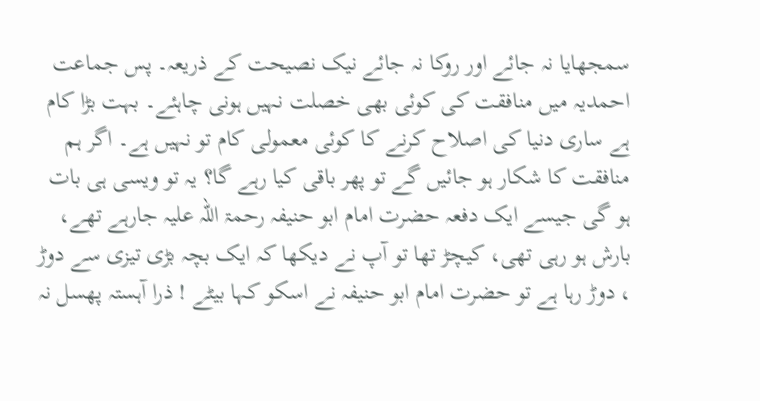سمجھایا نہ جائے اور روکا نہ جائے نیک نصیحت کے ذریعہ۔ پس جماعت احمدیہ میں منافقت کی کوئی بھی خصلت نہیں ہونی چاہئے۔ بہت بڑا کام ہے ساری دنیا کی اصلاح کرنے کا کوئی معمولی کام تو نہیں ہے۔ اگر ہم منافقت کا شکار ہو جائیں گے تو پھر باقی کیا رہے گا؟ یہ تو ویسی ہی بات ہو گی جیسے ایک دفعہ حضرت امام ابو حنیفہ رحمۃ اللہ علیہ جارہے تھے، بارش ہو رہی تھی، کیچڑ تھا تو آپ نے دیکھا کہ ایک بچہ بڑی تیزی سے دوڑ ، دوڑ رہا ہے تو حضرت امام ابو حنیفہ نے اسکو کہا بیٹے ! ذرا آہستہ پھسل نہ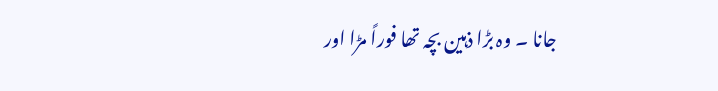جانا ۔ وہ بڑا ذہین بچہ تھا فوراً مڑا اور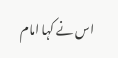اس نے کہا امام